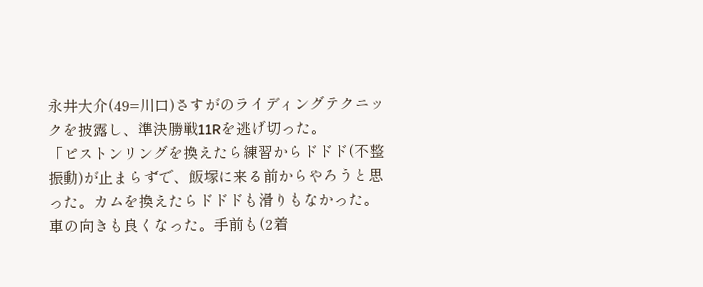永井大介(49=川口)さすがのライディングテクニックを披露し、準決勝戦11Rを逃げ切った。
「ピストンリングを換えたら練習からドドド(不整振動)が止まらずで、飯塚に来る前からやろうと思った。カムを換えたらドドドも滑りもなかった。車の向きも良くなった。手前も(2着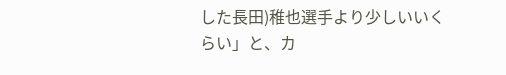した長田)稚也選手より少しいいくらい」と、カ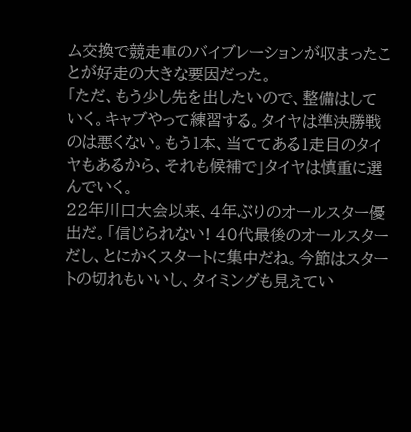ム交換で競走車のバイブレーションが収まったことが好走の大きな要因だった。
「ただ、もう少し先を出したいので、整備はしていく。キャブやって練習する。タイヤは準決勝戦のは悪くない。もう1本、当ててある1走目のタイヤもあるから、それも候補で」タイヤは慎重に選んでいく。
22年川口大会以来、4年ぶりのオールスター優出だ。「信じられない! 40代最後のオールスターだし、とにかくスタートに集中だね。今節はスタートの切れもいいし、タイミングも見えてい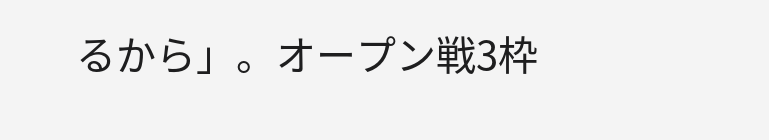るから」。オープン戦3枠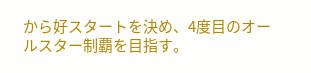から好スタートを決め、4度目のオールスター制覇を目指す。